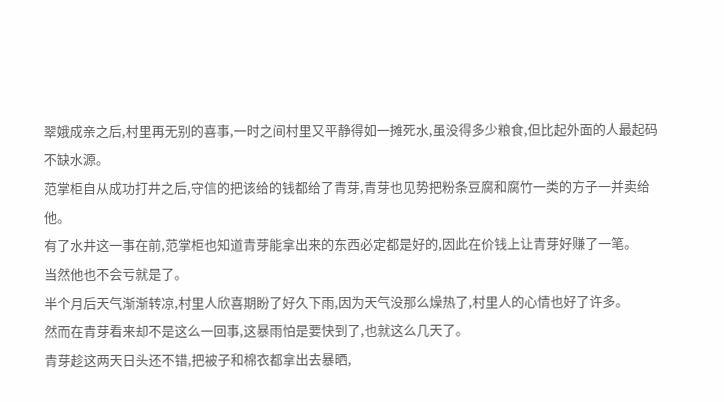翠娥成亲之后,村里再无别的喜事,一时之间村里又平静得如一摊死水,虽没得多少粮食,但比起外面的人最起码不缺水源。
范掌柜自从成功打井之后,守信的把该给的钱都给了青芽,青芽也见势把粉条豆腐和腐竹一类的方子一并卖给他。
有了水井这一事在前,范掌柜也知道青芽能拿出来的东西必定都是好的,因此在价钱上让青芽好赚了一笔。
当然他也不会亏就是了。
半个月后天气渐渐转凉,村里人欣喜期盼了好久下雨,因为天气没那么燥热了,村里人的心情也好了许多。
然而在青芽看来却不是这么一回事,这暴雨怕是要快到了,也就这么几天了。
青芽趁这两天日头还不错,把被子和棉衣都拿出去暴晒,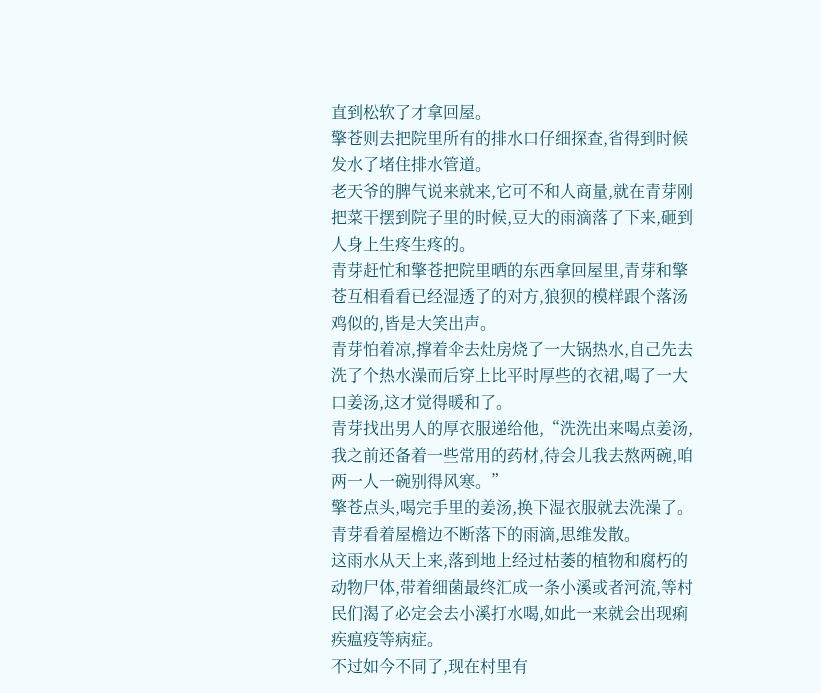直到松软了才拿回屋。
擎苍则去把院里所有的排水口仔细探查,省得到时候发水了堵住排水管道。
老天爷的脾气说来就来,它可不和人商量,就在青芽刚把菜干摆到院子里的时候,豆大的雨滴落了下来,砸到人身上生疼生疼的。
青芽赶忙和擎苍把院里晒的东西拿回屋里,青芽和擎苍互相看看已经湿透了的对方,狼狈的模样跟个落汤鸡似的,皆是大笑出声。
青芽怕着凉,撑着伞去灶房烧了一大锅热水,自己先去洗了个热水澡而后穿上比平时厚些的衣裙,喝了一大口姜汤,这才觉得暖和了。
青芽找出男人的厚衣服递给他,“洗洗出来喝点姜汤,我之前还备着一些常用的药材,待会儿我去熬两碗,咱两一人一碗别得风寒。”
擎苍点头,喝完手里的姜汤,换下湿衣服就去洗澡了。
青芽看着屋檐边不断落下的雨滴,思维发散。
这雨水从天上来,落到地上经过枯萎的植物和腐朽的动物尸体,带着细菌最终汇成一条小溪或者河流,等村民们渴了必定会去小溪打水喝,如此一来就会出现痢疾瘟疫等病症。
不过如今不同了,现在村里有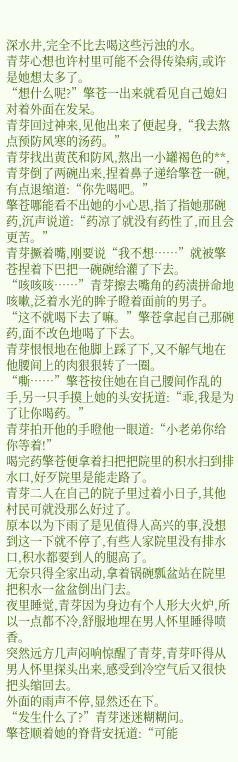深水井,完全不比去喝这些污浊的水。
青芽心想也许村里可能不会得传染病,或许是她想太多了。
“想什么呢?”擎苍一出来就看见自己媳妇对着外面在发呆。
青芽回过神来,见他出来了便起身,“我去熬点预防风寒的汤药。”
青芽找出黄芪和防风,熬出一小罐褐色的**,青芽倒了两碗出来,捏着鼻子递给擎苍一碗,有点退缩道:“你先喝吧。”
擎苍哪能看不出她的小心思,指了指她那碗药,沉声说道:“药凉了就没有药性了,而且会更苦。”
青芽撅着嘴,刚要说“我不想……”就被擎苍捏着下巴把一碗碗给灌了下去。
“咳咳咳……”青芽擦去嘴角的药渍拼命地咳嗽,泛着水光的眸子瞪着面前的男子。
“这不就喝下去了嘛。”擎苍拿起自己那碗药,面不改色地喝了下去。
青芽恨恨地在他脚上踩了下,又不解气地在他腰间上的肉狠狠转了一圈。
“嘶……”擎苍按住她在自己腰间作乱的手,另一只手摸上她的头安抚道:“乖,我是为了让你喝药。”
青芽拍开他的手瞪他一眼道:“小老弟你给你等着!”
喝完药擎苍便拿着扫把把院里的积水扫到排水口,好歹院里是能走路了。
青芽二人在自己的院子里过着小日子,其他村民可就没那么好过了。
原本以为下雨了是见值得人高兴的事,没想到这一下就不停了,有些人家院里没有排水口,积水都要到人的腿高了。
无奈只得全家出动,拿着锅碗瓢盆站在院里把积水一盆盆倒出门去。
夜里睡觉,青芽因为身边有个人形大火炉,所以一点都不冷,舒服地埋在男人怀里睡得喷香。
突然远方几声闷响惊醒了青芽,青芽吓得从男人怀里探头出来,感受到冷空气后又很快把头缩回去。
外面的雨声不停,显然还在下。
“发生什么了?”青芽迷迷糊糊问。
擎苍顺着她的脊背安抚道:“可能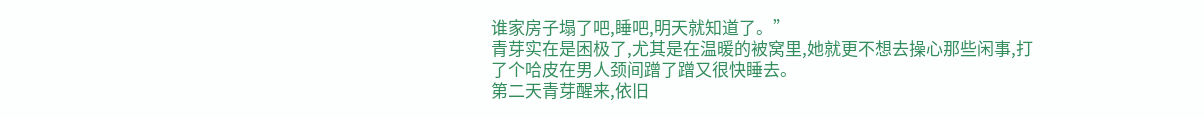谁家房子塌了吧,睡吧,明天就知道了。”
青芽实在是困极了,尤其是在温暖的被窝里,她就更不想去操心那些闲事,打了个哈皮在男人颈间蹭了蹭又很快睡去。
第二天青芽醒来,依旧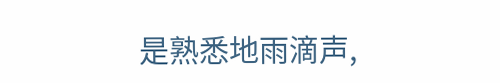是熟悉地雨滴声,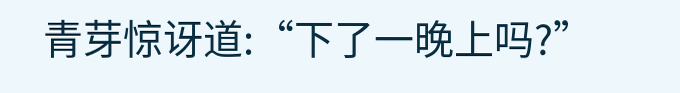青芽惊讶道:“下了一晚上吗?”